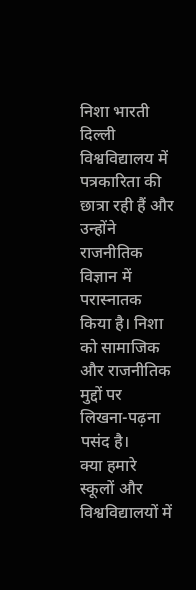निशा भारती दिल्ली विश्वविद्यालय में पत्रकारिता की छात्रा रही हैं और उन्होंने राजनीतिक विज्ञान में परास्नातक किया है। निशा को सामाजिक और राजनीतिक मुद्दों पर लिखना-पढ़ना पसंद है।
क्या हमारे स्कूलों और विश्वविद्यालयों में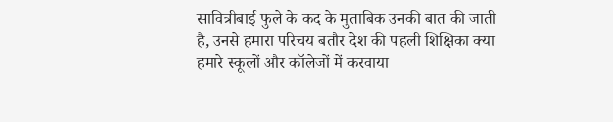सावित्रीबाई फुले के कद के मुताबिक उनकी बात की जाती है, उनसे हमारा परिचय बतौर देश की पहली शिक्षिका क्या हमारे स्कूलों और कॉलेजों में करवाया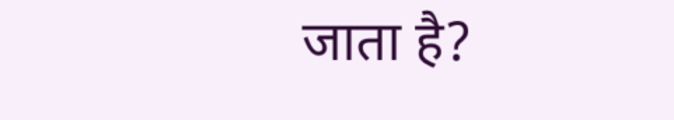जाता है?